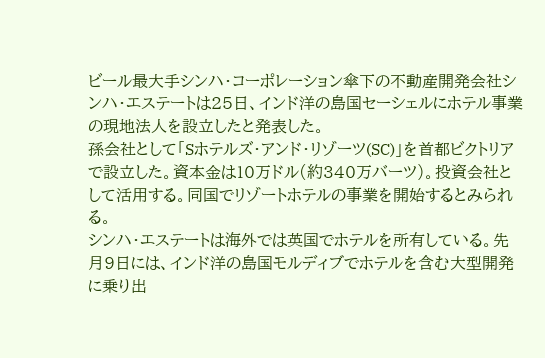ビール最大手シンハ・コーポレーション傘下の不動産開発会社シンハ・エステートは25日、インド洋の島国セーシェルにホテル事業の現地法人を設立したと発表した。
孫会社として「Sホテルズ・アンド・リゾーツ(SC)」を首都ビクトリアで設立した。資本金は10万ドル(約340万バーツ)。投資会社として活用する。同国でリゾートホテルの事業を開始するとみられる。
シンハ・エステートは海外では英国でホテルを所有している。先月9日には、インド洋の島国モルディブでホテルを含む大型開発に乗り出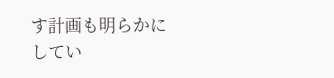す計画も明らかにしてい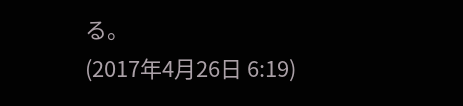る。
(2017年4月26日 6:19)